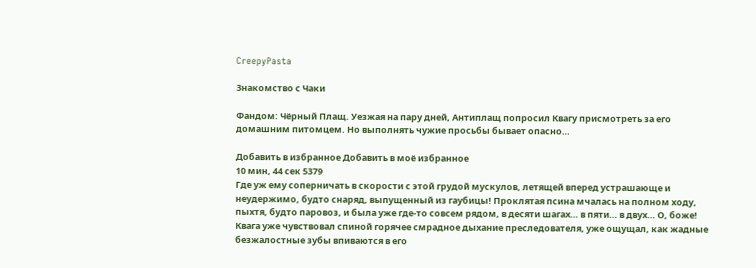CreepyPasta

Знакомство с Чаки

Фандом: Чёрный Плащ. Уезжая на пару дней, Антиплащ попросил Квагу присмотреть за его домашним питомцем. Но выполнять чужие просьбы бывает опасно…

Добавить в избранное Добавить в моё избранное
10 мин, 44 сек 5379
Где уж ему соперничать в скорости с этой грудой мускулов, летящей вперед устрашающе и неудержимо, будто снаряд, выпущенный из гаубицы! Проклятая псина мчалась на полном ходу, пыхтя, будто паровоз, и была уже где-то совсем рядом, в десяти шагах… в пяти… в двух… О, боже! Квага уже чувствовал спиной горячее смрадное дыхание преследователя, уже ощущал, как жадные безжалостные зубы впиваются в его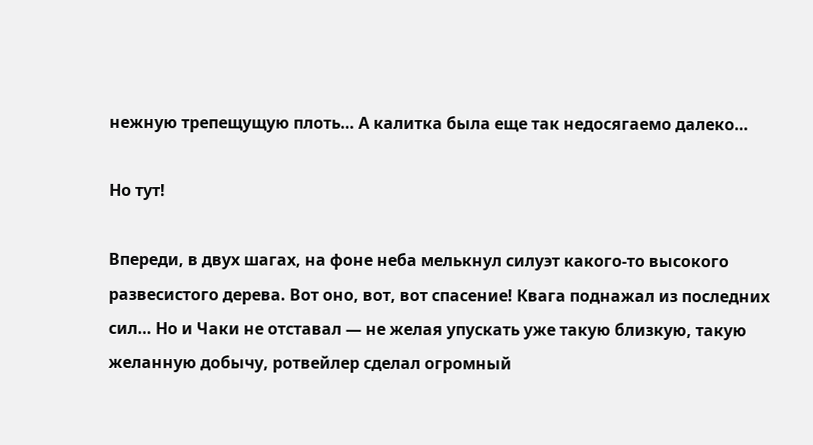нежную трепещущую плоть… А калитка была еще так недосягаемо далеко…

Но тут!

Впереди, в двух шагах, на фоне неба мелькнул силуэт какого-то высокого развесистого дерева. Вот оно, вот, вот спасение! Квага поднажал из последних сил… Но и Чаки не отставал — не желая упускать уже такую близкую, такую желанную добычу, ротвейлер сделал огромный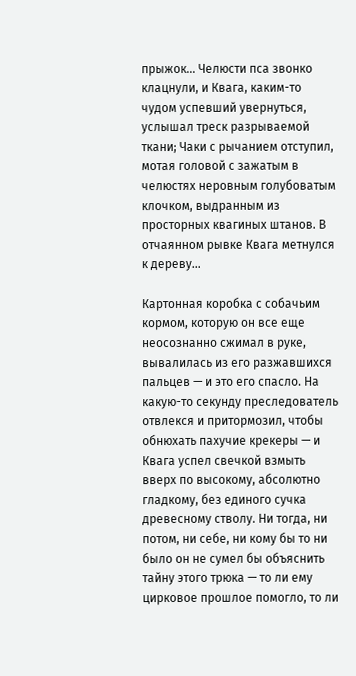прыжок… Челюсти пса звонко клацнули, и Квага, каким-то чудом успевший увернуться, услышал треск разрываемой ткани; Чаки с рычанием отступил, мотая головой с зажатым в челюстях неровным голубоватым клочком, выдранным из просторных квагиных штанов. В отчаянном рывке Квага метнулся к дереву…

Картонная коробка с собачьим кормом, которую он все еще неосознанно сжимал в руке, вывалилась из его разжавшихся пальцев — и это его спасло. На какую-то секунду преследователь отвлекся и притормозил, чтобы обнюхать пахучие крекеры — и Квага успел свечкой взмыть вверх по высокому, абсолютно гладкому, без единого сучка древесному стволу. Ни тогда, ни потом, ни себе, ни кому бы то ни было он не сумел бы объяснить тайну этого трюка — то ли ему цирковое прошлое помогло, то ли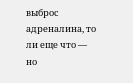выброс адреналина, то ли еще что — но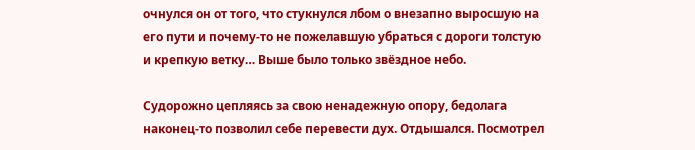очнулся он от того, что стукнулся лбом о внезапно выросшую на его пути и почему-то не пожелавшую убраться с дороги толстую и крепкую ветку… Выше было только звёздное небо.

Судорожно цепляясь за свою ненадежную опору, бедолага наконец-то позволил себе перевести дух. Отдышался. Посмотрел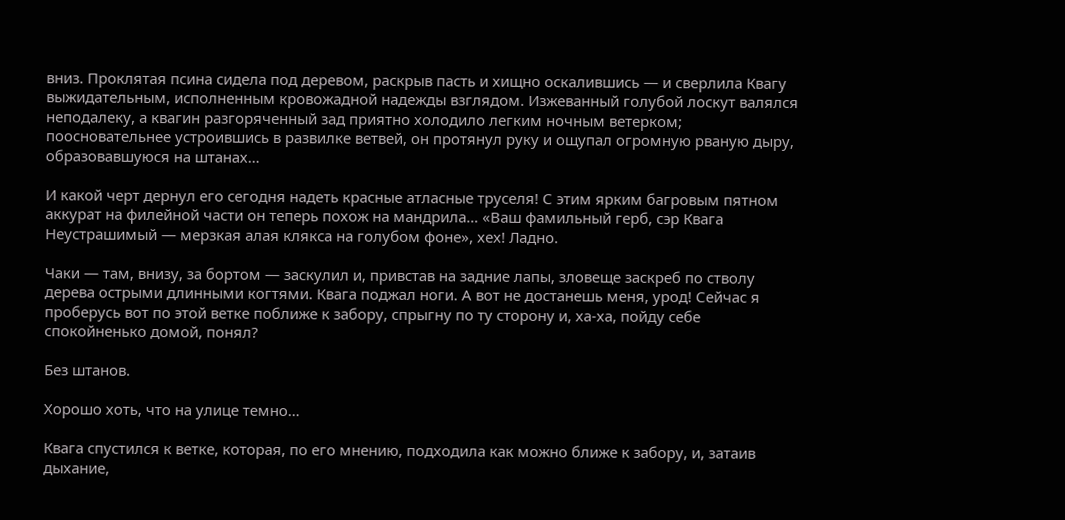вниз. Проклятая псина сидела под деревом, раскрыв пасть и хищно оскалившись — и сверлила Квагу выжидательным, исполненным кровожадной надежды взглядом. Изжеванный голубой лоскут валялся неподалеку, а квагин разгоряченный зад приятно холодило легким ночным ветерком; поосновательнее устроившись в развилке ветвей, он протянул руку и ощупал огромную рваную дыру, образовавшуюся на штанах…

И какой черт дернул его сегодня надеть красные атласные труселя! С этим ярким багровым пятном аккурат на филейной части он теперь похож на мандрила… «Ваш фамильный герб, сэр Квага Неустрашимый — мерзкая алая клякса на голубом фоне», хех! Ладно.

Чаки — там, внизу, за бортом — заскулил и, привстав на задние лапы, зловеще заскреб по стволу дерева острыми длинными когтями. Квага поджал ноги. А вот не достанешь меня, урод! Сейчас я проберусь вот по этой ветке поближе к забору, спрыгну по ту сторону и, ха-ха, пойду себе спокойненько домой, понял?

Без штанов.

Хорошо хоть, что на улице темно…

Квага спустился к ветке, которая, по его мнению, подходила как можно ближе к забору, и, затаив дыхание,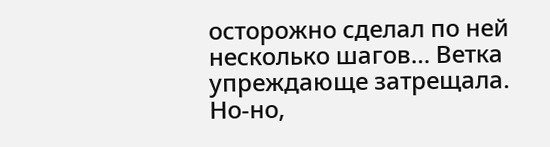осторожно сделал по ней несколько шагов… Ветка упреждающе затрещала. Но-но,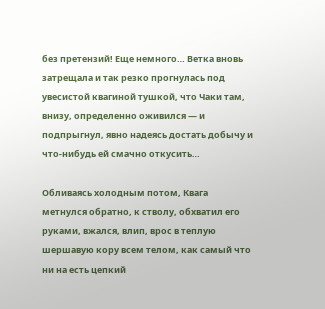без претензий! Еще немного… Ветка вновь затрещала и так резко прогнулась под увесистой квагиной тушкой, что Чаки там, внизу, определенно оживился — и подпрыгнул, явно надеясь достать добычу и что-нибудь ей смачно откусить…

Обливаясь холодным потом, Квага метнулся обратно, к стволу, обхватил его руками, вжался, влип, врос в теплую шершавую кору всем телом, как самый что ни на есть цепкий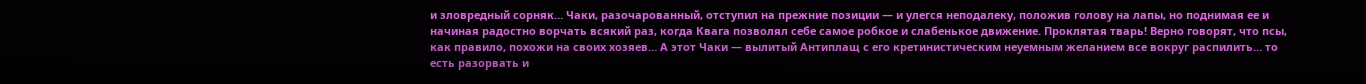и зловредный сорняк… Чаки, разочарованный, отступил на прежние позиции — и улегся неподалеку, положив голову на лапы, но поднимая ее и начиная радостно ворчать всякий раз, когда Квага позволял себе самое робкое и слабенькое движение. Проклятая тварь! Верно говорят, что псы, как правило, похожи на своих хозяев… А этот Чаки — вылитый Антиплащ с его кретинистическим неуемным желанием все вокруг распилить… то есть разорвать и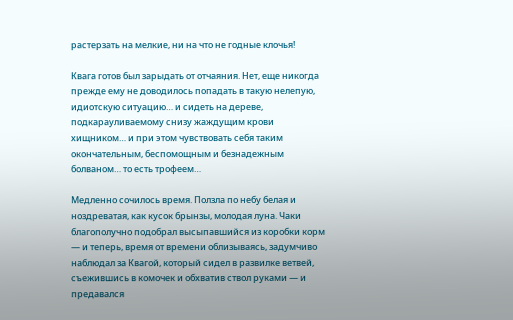растерзать на мелкие, ни на что не годные клочья!

Квага готов был зарыдать от отчаяния. Нет, еще никогда прежде ему не доводилось попадать в такую нелепую, идиотскую ситуацию… и сидеть на дереве, подкарауливаемому снизу жаждущим крови хищником… и при этом чувствовать себя таким окончательным, беспомощным и безнадежным болваном… то есть трофеем…

Медленно сочилось время. Ползла по небу белая и ноздреватая, как кусок брынзы, молодая луна. Чаки благополучно подобрал высыпавшийся из коробки корм — и теперь, время от времени облизываясь, задумчиво наблюдал за Квагой, который сидел в развилке ветвей, съежившись в комочек и обхватив ствол руками — и предавался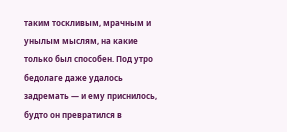таким тоскливым, мрачным и унылым мыслям, на какие только был способен. Под утро бедолаге даже удалось задремать — и ему приснилось, будто он превратился в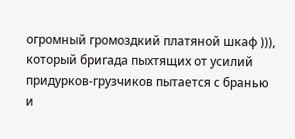огромный громоздкий платяной шкаф ))), который бригада пыхтящих от усилий придурков-грузчиков пытается с бранью и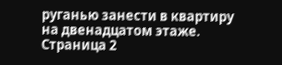руганью занести в квартиру на двенадцатом этаже.
Страница 2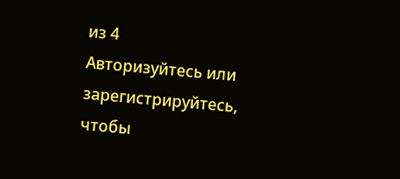из 4
Авторизуйтесь или зарегистрируйтесь, чтобы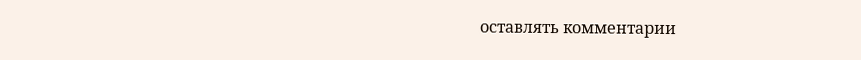оставлять комментарии